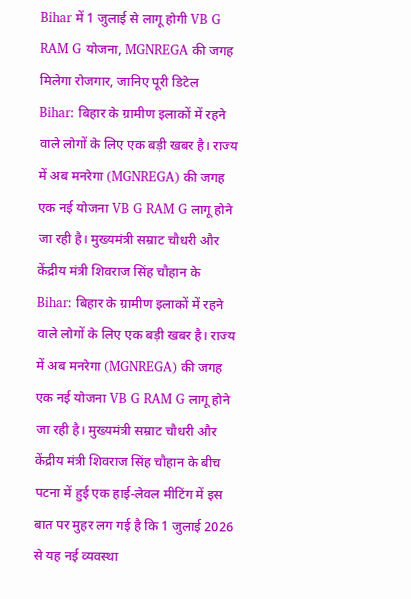Bihar में 1 जुलाई से लागू होगी VB G RAM G योजना, MGNREGA की जगह मिलेगा रोजगार, जानिए पूरी डिटेल
Bihar: बिहार के ग्रामीण इलाकों में रहने वाले लोगों के लिए एक बड़ी खबर है। राज्य में अब मनरेगा (MGNREGA) की जगह एक नई योजना VB G RAM G लागू होने जा रही है। मुख्यमंत्री सम्राट चौधरी और केंद्रीय मंत्री शिवराज सिंह चौहान के
Bihar: बिहार के ग्रामीण इलाकों में रहने वाले लोगों के लिए एक बड़ी खबर है। राज्य में अब मनरेगा (MGNREGA) की जगह एक नई योजना VB G RAM G लागू होने जा रही है। मुख्यमंत्री सम्राट चौधरी और केंद्रीय मंत्री शिवराज सिंह चौहान के बीच पटना में हुई एक हाई-लेवल मीटिंग में इस बात पर मुहर लग गई है कि 1 जुलाई 2026 से यह नई व्यवस्था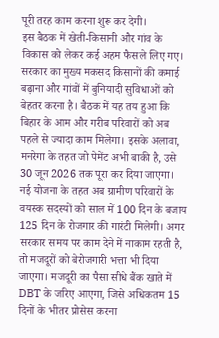पूरी तरह काम करना शुरू कर देगी।
इस बैठक में खेती-किसानी और गांव के विकास को लेकर कई अहम फैसले लिए गए। सरकार का मुख्य मकसद किसानों की कमाई बढ़ाना और गांवों में बुनियादी सुविधाओं को बेहतर करना है। बैठक में यह तय हुआ कि बिहार के आम और गरीब परिवारों को अब पहले से ज्यादा काम मिलेगा। इसके अलावा, मनरेगा के तहत जो पेमेंट अभी बाकी है, उसे 30 जून 2026 तक पूरा कर दिया जाएगा।
नई योजना के तहत अब ग्रामीण परिवारों के वयस्क सदस्यों को साल में 100 दिन के बजाय 125 दिन के रोजगार की गारंटी मिलेगी। अगर सरकार समय पर काम देने में नाकाम रहती है, तो मजदूरों को बेरोजगारी भत्ता भी दिया जाएगा। मजदूरी का पैसा सीधे बैंक खाते में DBT के जरिए आएगा, जिसे अधिकतम 15 दिनों के भीतर प्रोसेस करना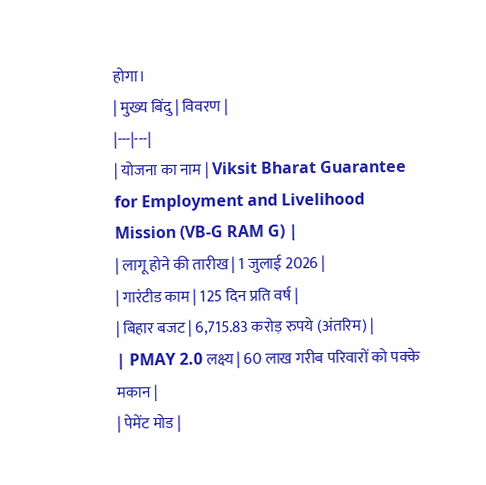होगा।
| मुख्य बिंदु | विवरण |
|---|---|
| योजना का नाम | Viksit Bharat Guarantee for Employment and Livelihood Mission (VB-G RAM G) |
| लागू होने की तारीख | 1 जुलाई 2026 |
| गारंटीड काम | 125 दिन प्रति वर्ष |
| बिहार बजट | 6,715.83 करोड़ रुपये (अंतरिम) |
| PMAY 2.0 लक्ष्य | 60 लाख गरीब परिवारों को पक्के मकान |
| पेमेंट मोड |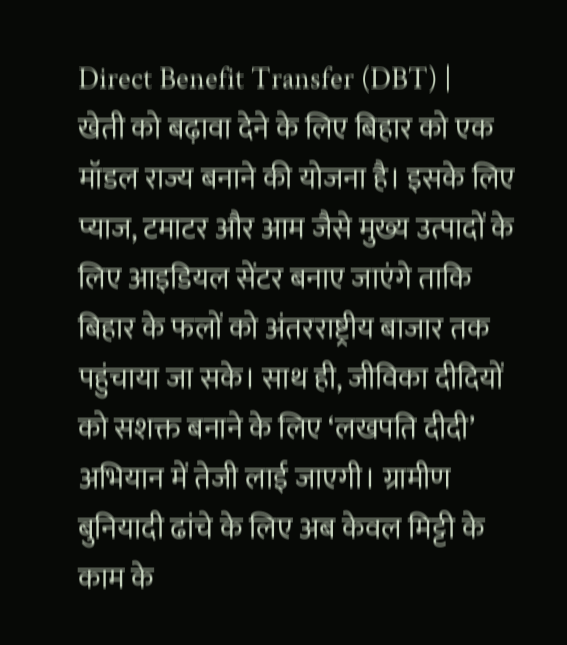Direct Benefit Transfer (DBT) |
खेती को बढ़ावा देने के लिए बिहार को एक मॉडल राज्य बनाने की योजना है। इसके लिए प्याज, टमाटर और आम जैसे मुख्य उत्पादों के लिए आइडियल सेंटर बनाए जाएंगे ताकि बिहार के फलों को अंतरराष्ट्रीय बाजार तक पहुंचाया जा सके। साथ ही, जीविका दीदियों को सशक्त बनाने के लिए ‘लखपति दीदी’ अभियान में तेजी लाई जाएगी। ग्रामीण बुनियादी ढांचे के लिए अब केवल मिट्टी के काम के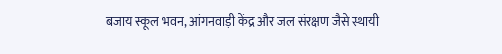बजाय स्कूल भवन, आंगनवाड़ी केंद्र और जल संरक्षण जैसे स्थायी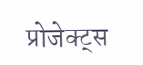प्रोजेक्ट्स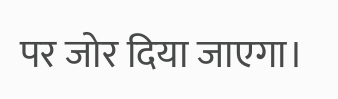पर जोर दिया जाएगा।